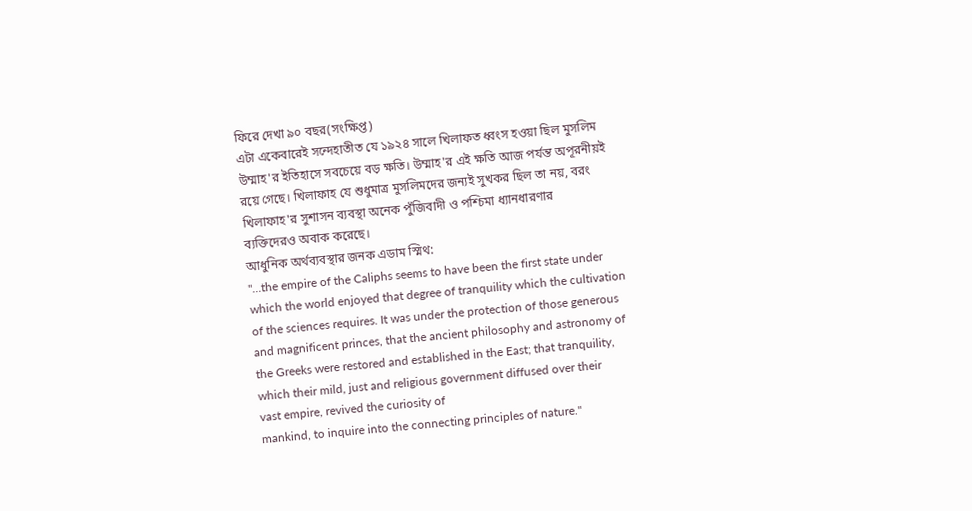ফিরে দেখা ৯০ বছর(সংক্ষিপ্ত)
এটা একেবারেই সন্দেহাতীত যে ১৯২৪ সালে খিলাফত ধ্বংস হওয়া ছিল মুসলিম
উম্মাহ'র ইতিহাসে সবচেয়ে বড় ক্ষতি। উম্মাহ'র এই ক্ষতি আজ পর্যন্ত অপূরনীয়ই
রয়ে গেছে। খিলাফাহ যে শুধুমাত্র মুসলিমদের জন্যই সুখকর ছিল তা নয়, বরং
খিলাফাহ'র সুশাসন ব্যবস্থা অনেক পুঁজিবাদী ও পশ্চিমা ধ্যানধারণার
ব্যক্তিদেরও অবাক করেছে।
আধুনিক অর্থব্যবস্থার জনক এডাম স্মিথ:
"...the empire of the Caliphs seems to have been the first state under
which the world enjoyed that degree of tranquility which the cultivation
of the sciences requires. It was under the protection of those generous
and magnificent princes, that the ancient philosophy and astronomy of
the Greeks were restored and established in the East; that tranquility,
which their mild, just and religious government diffused over their
vast empire, revived the curiosity of
mankind, to inquire into the connecting principles of nature."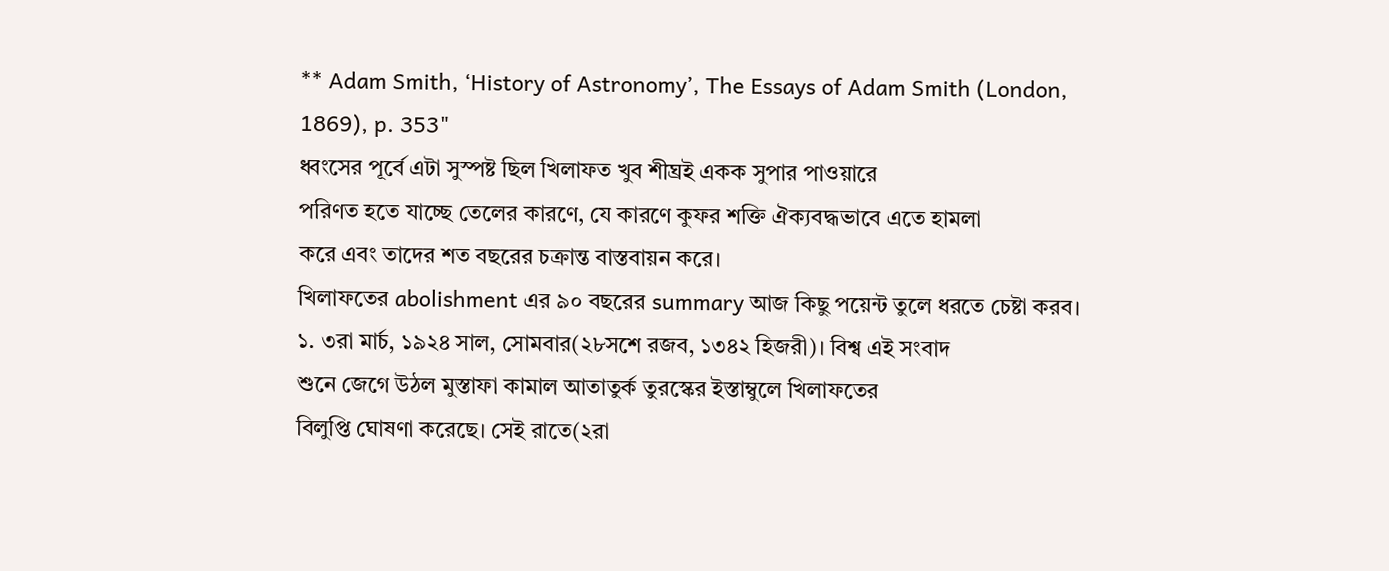** Adam Smith, ‘History of Astronomy’, The Essays of Adam Smith (London, 1869), p. 353"
ধ্বংসের পূর্বে এটা সুস্পষ্ট ছিল খিলাফত খুব শীঘ্রই একক সুপার পাওয়ারে
পরিণত হতে যাচ্ছে তেলের কারণে, যে কারণে কুফর শক্তি ঐক্যবদ্ধভাবে এতে হামলা
করে এবং তাদের শত বছরের চক্রান্ত বাস্তবায়ন করে।
খিলাফতের abolishment এর ৯০ বছরের summary আজ কিছু পয়েন্ট তুলে ধরতে চেষ্টা করব।
১. ৩রা মার্চ, ১৯২৪ সাল, সোমবার(২৮সশে রজব, ১৩৪২ হিজরী)। বিশ্ব এই সংবাদ
শুনে জেগে উঠল মুস্তাফা কামাল আতাতুর্ক তুরস্কের ইস্তাম্বুলে খিলাফতের
বিলুপ্তি ঘোষণা করেছে। সেই রাতে(২রা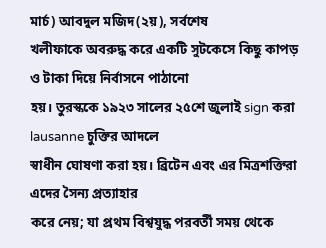মার্চ) আবদুল মজিদ(২য়), সর্বশেষ
খলীফাকে অবরুদ্ধ করে একটি সুটকেসে কিছু কাপড় ও টাকা দিয়ে নির্বাসনে পাঠানো
হয়। তুরস্ককে ১৯২৩ সালের ২৫শে জুলাই sign করা lausanne চুক্তির আদলে
স্বাধীন ঘোষণা করা হয়। ব্রিটেন এবং এর মিত্রশক্তিরা এদের সৈন্য প্রত্যাহার
করে নেয়; যা প্রথম বিশ্বযুদ্ধ পরবর্তী সময় থেকে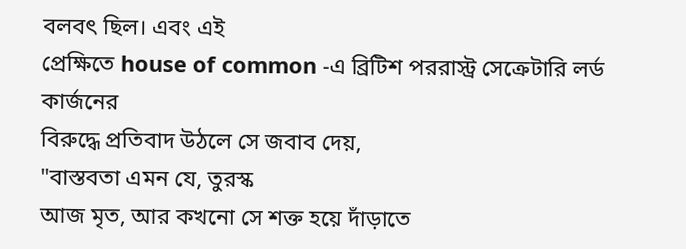বলবৎ ছিল। এবং এই
প্রেক্ষিতে house of common -এ ব্রিটিশ পররাস্ট্র সেক্রেটারি লর্ড কার্জনের
বিরুদ্ধে প্রতিবাদ উঠলে সে জবাব দেয়,
"বাস্তবতা এমন যে, তুরস্ক
আজ মৃত, আর কখনো সে শক্ত হয়ে দাঁড়াতে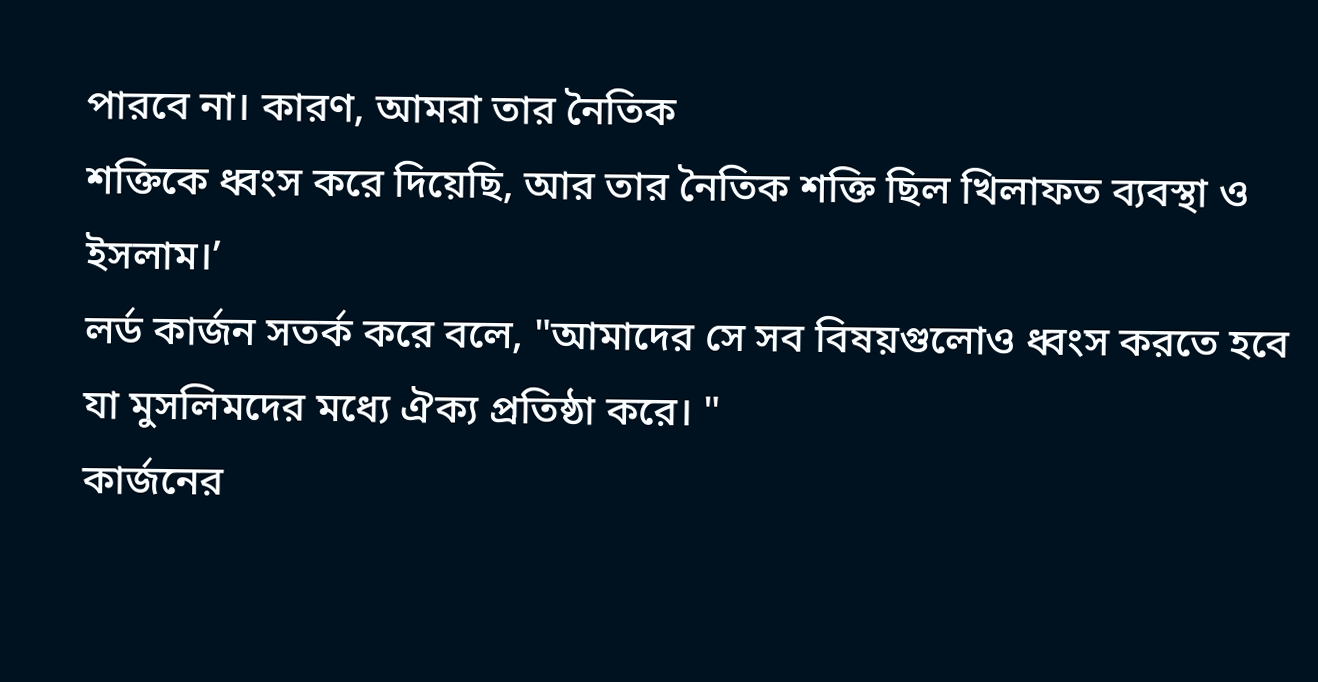পারবে না। কারণ, আমরা তার নৈতিক
শক্তিকে ধ্বংস করে দিয়েছি, আর তার নৈতিক শক্তি ছিল খিলাফত ব্যবস্থা ও
ইসলাম।’
লর্ড কার্জন সতর্ক করে বলে, "আমাদের সে সব বিষয়গুলোও ধ্বংস করতে হবে যা মুসলিমদের মধ্যে ঐক্য প্রতিষ্ঠা করে। "
কার্জনের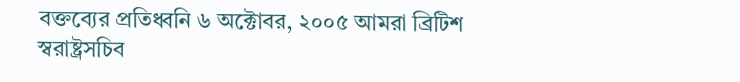বক্তব্যের প্রতিধ্বনি ৬ অক্টোবর, ২০০৫ আমরা ব্রিটিশ স্বরাষ্ট্রসচিব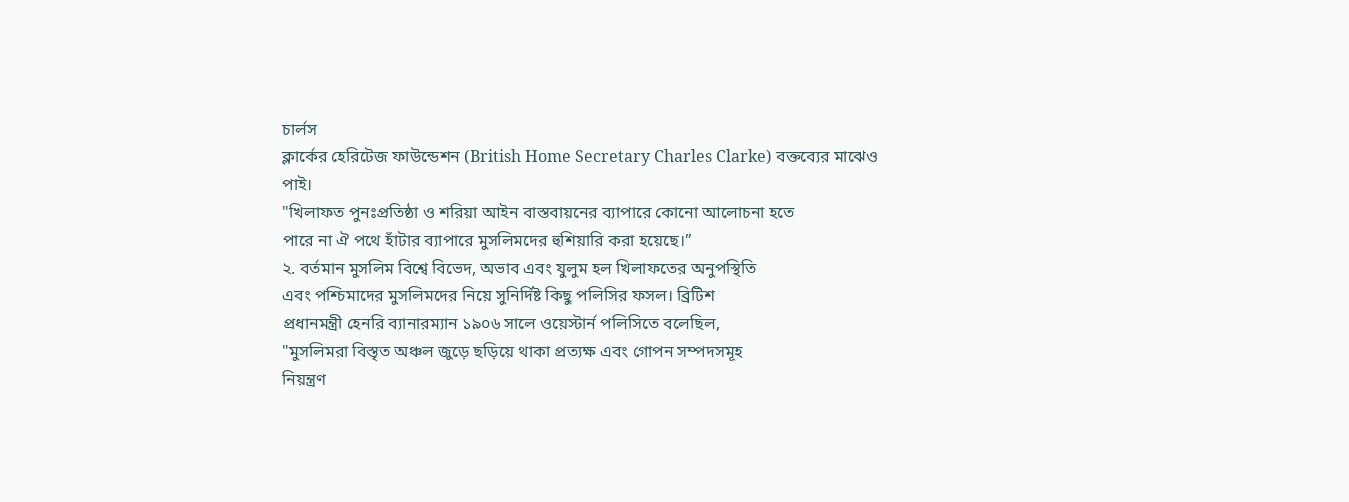চার্লস
ক্লার্কের হেরিটেজ ফাউন্ডেশন (British Home Secretary Charles Clarke) বক্তব্যের মাঝেও পাই।
"খিলাফত পুনঃপ্রতিষ্ঠা ও শরিয়া আইন বাস্তবায়নের ব্যাপারে কোনো আলোচনা হতে
পারে না ঐ পথে হাঁটার ব্যাপারে মুসলিমদের হুশিয়ারি করা হয়েছে।”
২. বর্তমান মুসলিম বিশ্বে বিভেদ, অভাব এবং যুলুম হল খিলাফতের অনুপস্থিতি
এবং পশ্চিমাদের মুসলিমদের নিয়ে সুনির্দিষ্ট কিছু পলিসির ফসল। ব্রিটিশ
প্রধানমন্ত্রী হেনরি ব্যানারম্যান ১৯০৬ সালে ওয়েস্টার্ন পলিসিতে বলেছিল,
"মুসলিমরা বিস্তৃত অঞ্চল জুড়ে ছড়িয়ে থাকা প্রত্যক্ষ এবং গোপন সম্পদসমূহ
নিয়ন্ত্রণ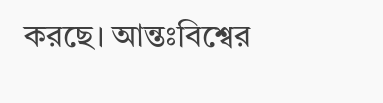করছে। আন্তঃবিশ্বের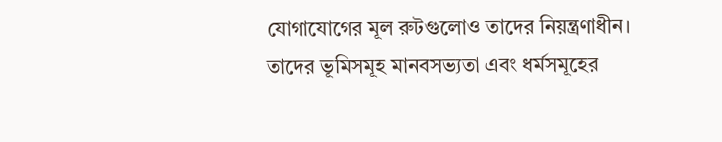যোগাযোগের মূল রুটগুলোও তাদের নিয়ন্ত্রণাধীন।
তাদের ভূমিসমূহ মানবসভ্যতা এবং ধর্মসমূহের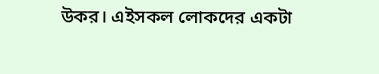উকর। এইসকল লোকদের একটা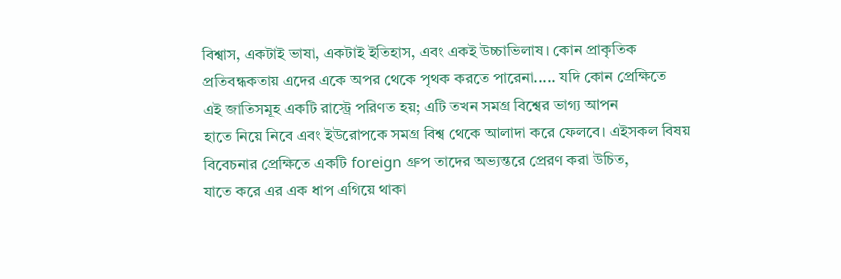বিশ্বাস, একটাই ভাষা, একটাই ইতিহাস, এবং একই উচ্চাভিলাষ। কোন প্রাকৃতিক
প্রতিবন্ধকতায় এদের একে অপর থেকে পৃথক করতে পারেনা..... যদি কোন প্রেক্ষিতে
এই জাতিসমূহ একটি রাস্ট্রে পরিণত হয়; এটি তখন সমগ্র বিশ্বের ভাগ্য আপন
হাতে নিয়ে নিবে এবং ইউরোপকে সমগ্র বিশ্ব থেকে আলাদা করে ফেলবে। এইসকল বিষয়
বিবেচনার প্রেক্ষিতে একটি foreign গ্রুপ তাদের অভ্যন্তরে প্রেরণ করা উচিত,
যাতে করে এর এক ধাপ এগিয়ে থাকা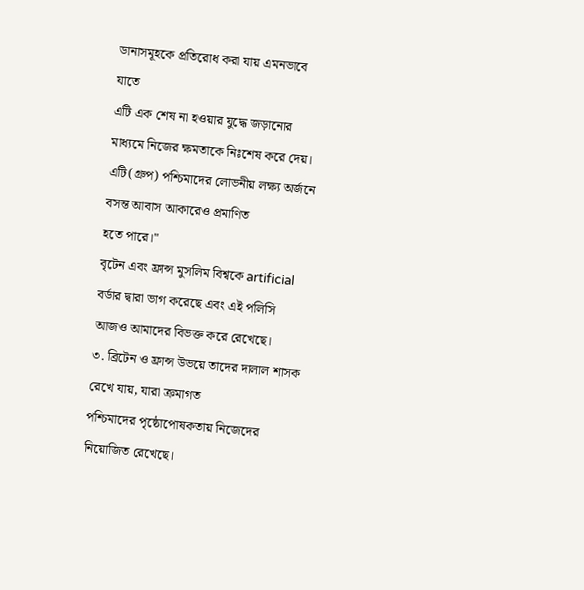ডানাসমূহকে প্রতিরোধ করা যায় এমনভাবে যাতে
এটি এক শেষ না হওয়ার যুদ্ধে জড়ানোর মাধ্যমে নিজের ক্ষমতাকে নিঃশেষ করে দেয়।
এটি(গ্রুপ) পশ্চিমাদের লোভনীয় লক্ষ্য অর্জনে বসন্ত আবাস আকারেও প্রমাণিত
হতে পারে।"
বৃটেন এবং ফ্রান্স মুসলিম বিশ্বকে artificial বর্ডার দ্বারা ভাগ করেছে এবং এই পলিসি আজও আমাদের বিভক্ত করে রেখেছে।
৩. ব্রিটেন ও ফ্রান্স উভয়ে তাদের দালাল শাসক রেখে যায়, যারা ক্রমাগত
পশ্চিমাদের পৃষ্ঠোপোষকতায় নিজেদের নিয়োজিত রেখেছে।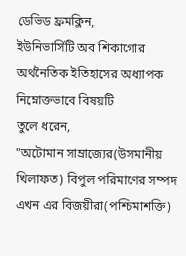ডেভিড ফ্রমক্লিন,
ইউনিভার্সিটি অব শিকাগোর অর্থনৈতিক ইতিহাসের অধ্যাপক নিম্নোক্তভাবে বিষয়টি
তুলে ধরেন,
"অটোমান সাম্রাজ্যের(উসমানীয় খিলাফত) বিপুল পরিমাণের সম্পদ
এখন এর বিজয়ীরা(পশ্চিমাশক্তি)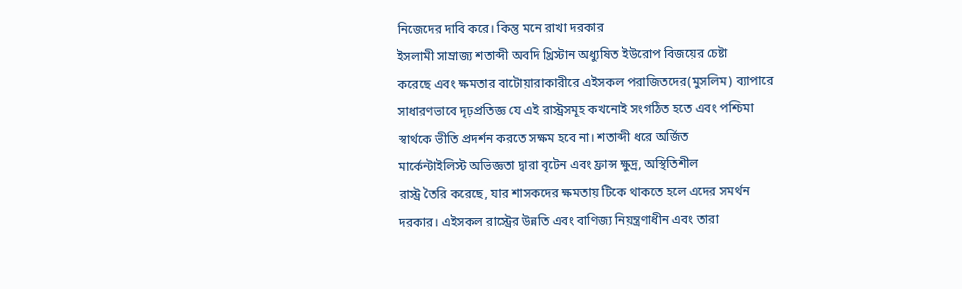নিজেদের দাবি করে। কিন্তু মনে রাখা দরকার
ইসলামী সাম্রাজ্য শতাব্দী অবদি খ্রিস্টান অধ্যুষিত ইউরোপ বিজয়ের চেষ্টা
করেছে এবং ক্ষমতার বাটোয়ারাকারীরে এইসকল পরাজিতদের(মুসলিম) ব্যাপারে
সাধারণভাবে দৃঢ়প্রতিজ্ঞ যে এই রাস্ট্রসমূহ কখনোই সংগঠিত হতে এবং পশ্চিমা
স্বার্থকে ভীতি প্রদর্শন করতে সক্ষম হবে না। শতাব্দী ধরে অর্জিত
মার্কেন্টাইলিস্ট অভিজ্ঞতা দ্বারা বৃটেন এবং ফ্রান্স ক্ষুদ্র, অস্থিতিশীল
রাস্ট্র তৈরি করেছে, যার শাসকদের ক্ষমতায় টিকে থাকতে হলে এদের সমর্থন
দরকার। এইসকল রাস্ট্রের উন্নতি এবং বাণিজ্য নিয়ন্ত্রণাধীন এবং তারা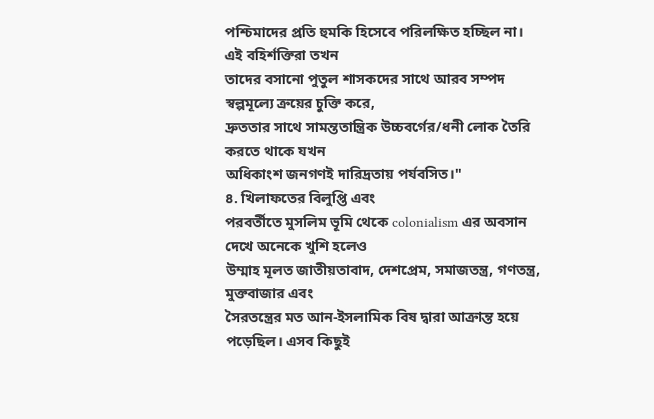পশ্চিমাদের প্রতি হুমকি হিসেবে পরিলক্ষিত হচ্ছিল না। এই বহির্শক্তিরা তখন
তাদের বসানো পুতুল শাসকদের সাথে আরব সম্পদ স্বল্পমূল্যে ক্রয়ের চুক্তি করে,
দ্রুততার সাথে সামন্ততান্ত্রিক উচ্চবর্গের/ধনী লোক তৈরি করতে থাকে যখন
অধিকাংশ জনগণই দারিদ্রতায় পর্যবসিত।"
৪. খিলাফতের বিলুপ্তি এবং
পরবর্তীতে মুসলিম ভূমি থেকে colonialism এর অবসান দেখে অনেকে খুশি হলেও
উম্মাহ মূলত জাতীয়তাবাদ, দেশপ্রেম, সমাজতন্ত্র, গণতন্ত্র, মুক্তবাজার এবং
সৈরতন্ত্রের মত আন-ইসলামিক বিষ দ্বারা আক্রান্ত হয়ে পড়েছিল। এসব কিছুই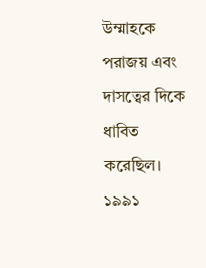উম্মাহকে পরাজয় এবং দাসত্বের দিকে ধাবিত করেছিল। ১৯৯১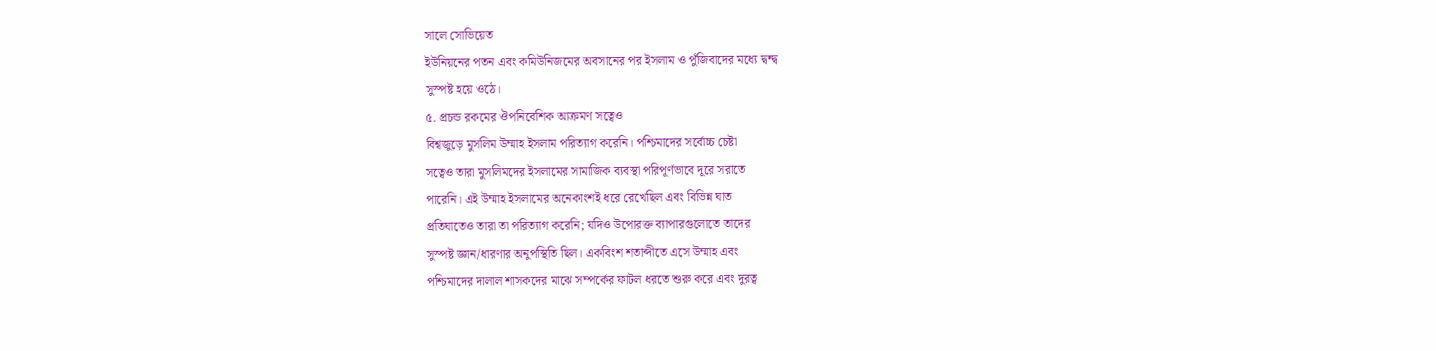সালে সোভিয়েত
ইউনিয়নের পতন এবং কমিউনিজমের অবসানের পর ইসলাম ও পুঁজিবাদের মধ্যে দ্বন্দ্ব
সুস্পষ্ট হয়ে ওঠে।
৫. প্রচন্ড রকমের ঔপনিবেশিক আক্রমণ সত্বেও
বিশ্বজুড়ে মুসলিম উম্মাহ ইসলাম পরিত্যাগ করেনি। পশ্চিমাদের সর্বোচ্চ চেষ্টা
সত্বেও তারা মুসলিমদের ইসলামের সামাজিক ব্যবস্থা পরিপূর্ণভাবে দূরে সরাতে
পারেনি। এই উম্মাহ ইসলামের অনেকাংশই ধরে রেখেছিল এবং বিভিন্ন ঘাত
প্রতিঘাতেও তারা তা পরিত্যাগ করেনি; যদিও উপোরক্ত ব্যাপারগুলোতে তাদের
সুস্পষ্ট জ্ঞান/ধারণার অনুপস্থিতি ছিল। একবিংশ শতাব্দীতে এসে উম্মাহ এবং
পশ্চিমাদের দালাল শাসকদের মাঝে সম্পর্কের ফাটল ধরতে শুরু করে এবং দুরত্ব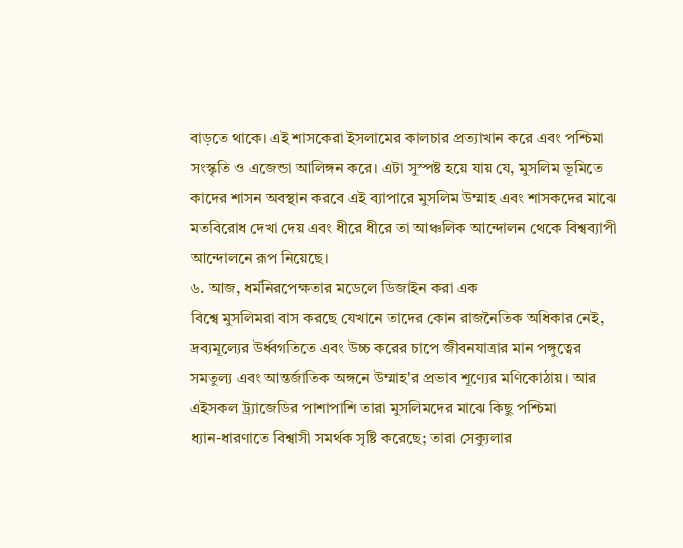বাড়তে থাকে। এই শাসকেরা ইসলামের কালচার প্রত্যাখান করে এবং পশ্চিমা
সংস্কৃতি ও এজেন্ডা আলিঙ্গন করে। এটা সুস্পষ্ট হয়ে যায় যে, মুসলিম ভূমিতে
কাদের শাসন অবস্থান করবে এই ব্যাপারে মুসলিম উম্মাহ এবং শাসকদের মাঝে
মতবিরোধ দেখা দেয় এবং ধীরে ধীরে তা আঞ্চলিক আন্দোলন থেকে বিশ্বব্যাপী
আন্দোলনে রূপ নিয়েছে।
৬. আজ, ধর্মনিরপেক্ষতার মডেলে ডিজাইন করা এক
বিশ্বে মুসলিমরা বাস করছে যেখানে তাদের কোন রাজনৈতিক অধিকার নেই,
দ্রব্যমূল্যের উর্ধ্বগতিতে এবং উচ্চ করের চাপে জীবনযাত্রার মান পঙ্গুত্বের
সমতুল্য এবং আন্তর্জাতিক অঙ্গনে উম্মাহ'র প্রভাব শূণ্যের মণিকোঠায়। আর
এইসকল ট্র্যাজেডির পাশাপাশি তারা মুসলিমদের মাঝে কিছু পশ্চিমা
ধ্যান-ধারণাতে বিশ্বাসী সমর্থক সৃষ্টি করেছে; তারা সেক্যুলার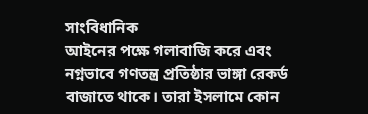সাংবিধানিক
আইনের পক্ষে গলাবাজি করে এবং নগ্নভাবে গণতন্ত্র প্রতিষ্ঠার ভাঙ্গা রেকর্ড
বাজাতে থাকে। তারা ইসলামে কোন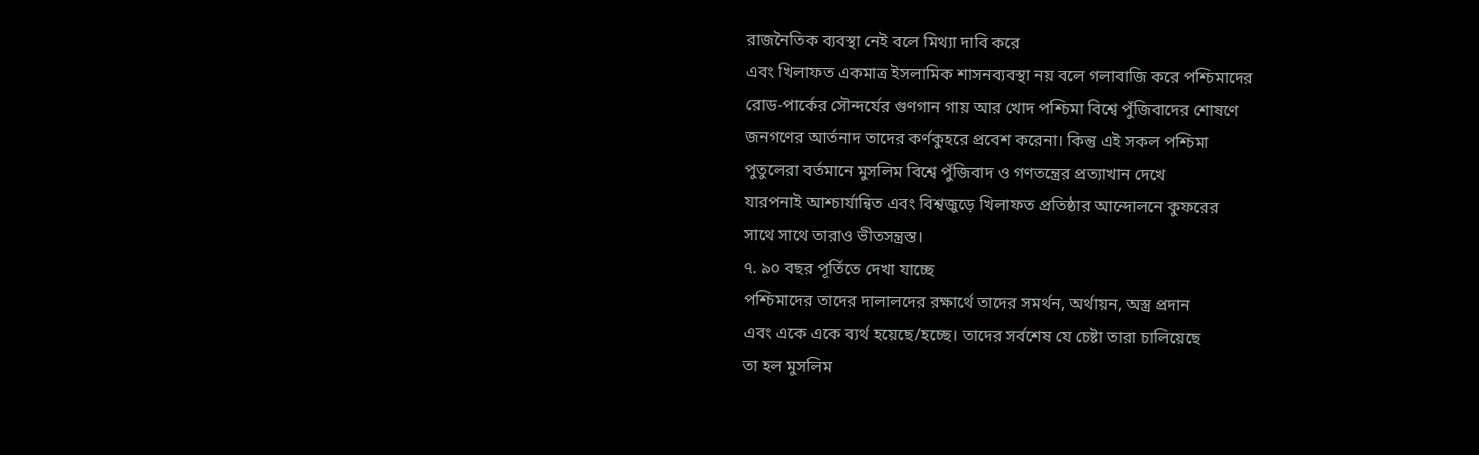রাজনৈতিক ব্যবস্থা নেই বলে মিথ্যা দাবি করে
এবং খিলাফত একমাত্র ইসলামিক শাসনব্যবস্থা নয় বলে গলাবাজি করে পশ্চিমাদের
রোড-পার্কের সৌন্দর্যের গুণগান গায় আর খোদ পশ্চিমা বিশ্বে পুঁজিবাদের শোষণে
জনগণের আর্তনাদ তাদের কর্ণকুহরে প্রবেশ করেনা। কিন্তু এই সকল পশ্চিমা
পুতুলেরা বর্তমানে মুসলিম বিশ্বে পুঁজিবাদ ও গণতন্ত্রের প্রত্যাখান দেখে
যারপনাই আশ্চার্যান্বিত এবং বিশ্বজুড়ে খিলাফত প্রতিষ্ঠার আন্দোলনে কুফরের
সাথে সাথে তারাও ভীতসন্ত্রস্ত।
৭. ৯০ বছর পূর্তিতে দেখা যাচ্ছে
পশ্চিমাদের তাদের দালালদের রক্ষার্থে তাদের সমর্থন, অর্থায়ন, অস্ত্র প্রদান
এবং একে একে ব্যর্থ হয়েছে/হচ্ছে। তাদের সর্বশেষ যে চেষ্টা তারা চালিয়েছে
তা হল মুসলিম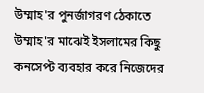উম্মাহ'র পুনর্জাগরণ ঠেকাতে উম্মাহ'র মাঝেই ইসলামের কিছু
কনসেপ্ট ব্যবহার করে নিজেদের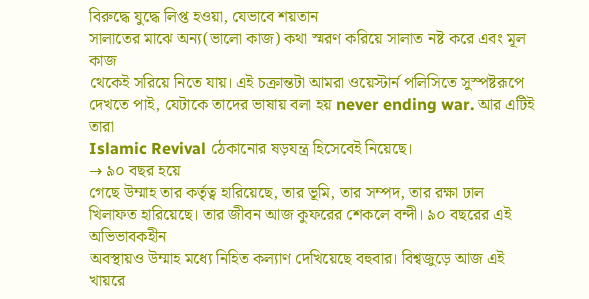বিরুদ্ধে যুদ্ধে লিপ্ত হওয়া, যেভাবে শয়তান
সালাতের মাঝে অন্য(ভালো কাজ) কথা স্মরণ করিয়ে সালাত নষ্ট করে এবং মূল কাজ
থেকেই সরিয়ে নিতে যায়। এই চক্রান্তটা আমরা ওয়েস্টার্ন পলিসিতে সুস্পষ্টরূপে
দেখতে পাই, যেটাকে তাদের ভাষায় বলা হয় never ending war. আর এটিই তারা
Islamic Revival ঠেকানোর ষড়যন্ত্র হিসেবেই নিয়েছে।
→ ৯০ বছর হয়ে
গেছে উম্মাহ তার কর্তৃত্ব হারিয়েছে, তার ভূমি, তার সম্পদ, তার রক্ষা ঢাল
খিলাফত হারিয়েছে। তার জীবন আজ কুফরের শেকলে বন্দী। ৯০ বছরের এই অভিভাবকহীন
অবস্থায়ও উম্মাহ মধ্যে নিহিত কল্যাণ দেখিয়েছে বহুবার। বিশ্বজুড়ে আজ এই
খায়রে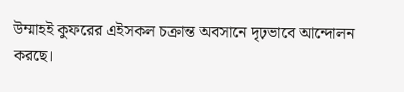উম্মাহই কুফরের এইসকল চক্রান্ত অবসানে দৃঢ়ভাবে আন্দোলন করছে।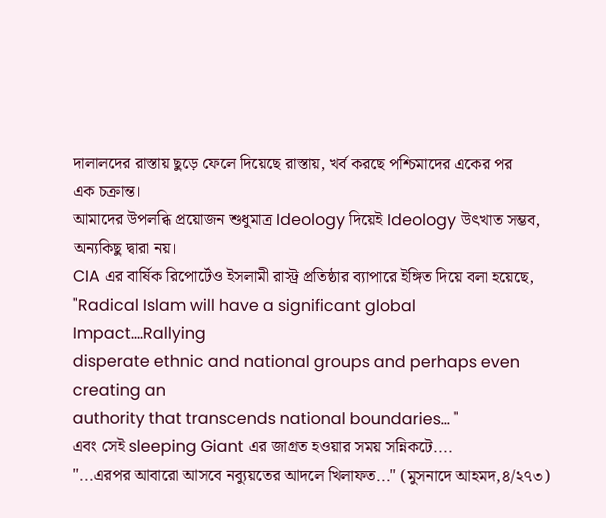দালালদের রাস্তায় ছুড়ে ফেলে দিয়েছে রাস্তায়, খর্ব করছে পশ্চিমাদের একের পর
এক চক্রান্ত।
আমাদের উপলব্ধি প্রয়োজন শুধুমাত্র Ideology দিয়েই Ideology উৎখাত সম্ভব, অন্যকিছু দ্বারা নয়।
CIA এর বার্ষিক রিপোর্টেও ইসলামী রাস্ট্র প্রতিষ্ঠার ব্যাপারে ইঙ্গিত দিয়ে বলা হয়েছে,
"Radical Islam will have a significant global Impact....Rallying
disperate ethnic and national groups and perhaps even creating an
authority that transcends national boundaries... "
এবং সেই sleeping Giant এর জাগ্রত হওয়ার সময় সন্নিকটে....
"...এরপর আবারো আসবে নব্যুয়তের আদলে খিলাফত..." (মুসনাদে আহমদ,৪/২৭৩)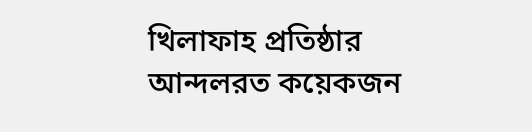খিলাফাহ প্রতিষ্ঠার আন্দলরত কয়েকজন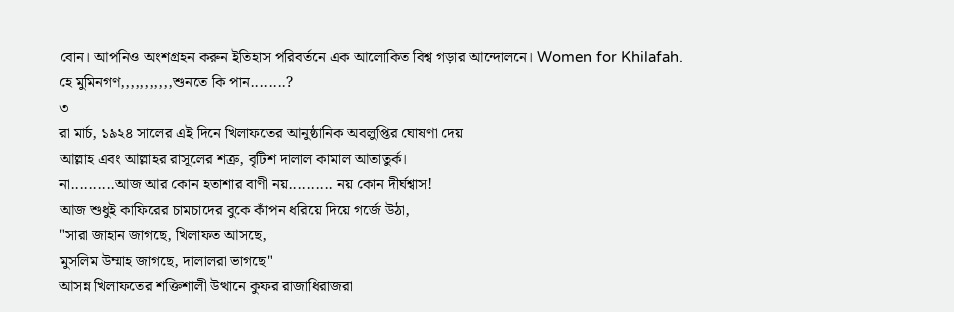বোন। আপনিও অংশগ্রহন করুন ইতিহাস পরিবর্তনে এক আলোকিত বিশ্ব গড়ার আন্দোলনে। Women for Khilafah.
হে মুমিনগণ,,,,,,,,,,,শুনতে কি পান........?
৩
রা মার্চ, ১৯২৪ সালের এই দিনে খিলাফতের আনুষ্ঠানিক অবলুপ্তির ঘোষণা দেয়
আল্লাহ এবং আল্লাহর রাসূলের শত্রু, বৃটিশ দালাল কামাল আতাতুর্ক।
না..........আজ আর কোন হতাশার বাণী নয়.......... নয় কোন দীর্ঘশ্বাস!
আজ শুধুই কাফিরের চামচাদের বুকে কাঁপন ধরিয়ে দিয়ে গর্জে উঠা,
"সারা জাহান জাগছে, খিলাফত আসছে,
মুসলিম উম্মাহ জাগছে, দালালরা ভাগছে"
আসন্ন খিলাফতের শক্তিশালী উত্থানে কুফর রাজাধিরাজরা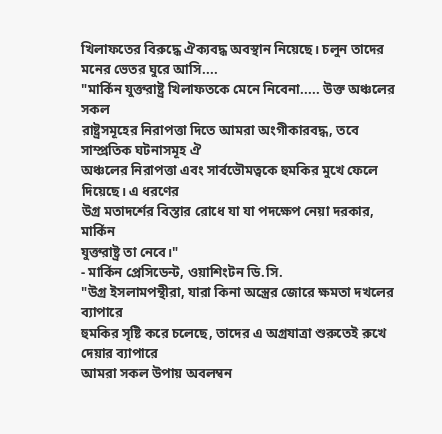খিলাফতের বিরুদ্ধে ঐক্যবদ্ধ অবস্থান নিয়েছে। চলুন তাদের মনের ভেতর ঘুরে আসি....
"মার্কিন যুক্তরাষ্ট্র খিলাফতকে মেনে নিবেনা..... উক্ত অঞ্চলের সকল
রাষ্ট্রসমূহের নিরাপত্তা দিতে আমরা অংগীকারবদ্ধ, তবে সাম্প্রতিক ঘটনাসমূহ ঐ
অঞ্চলের নিরাপত্তা এবং সার্বভৌমত্বকে হুমকির মুখে ফেলে দিয়েছে। এ ধরণের
উগ্র মতাদর্শের বিস্তার রোধে যা যা পদক্ষেপ নেয়া দরকার, মার্কিন
যুক্তরাষ্ট্র তা নেবে।"
- মার্কিন প্রেসিডেন্ট, ওয়াশিংটন ডি.সি.
"উগ্র ইসলামপন্থীরা, যারা কিনা অস্ত্রের জোরে ক্ষমতা দখলের ব্যাপারে
হুমকির সৃষ্টি করে চলেছে, তাদের এ অগ্রযাত্রা শুরুতেই রুখে দেয়ার ব্যাপারে
আমরা সকল উপায় অবলম্বন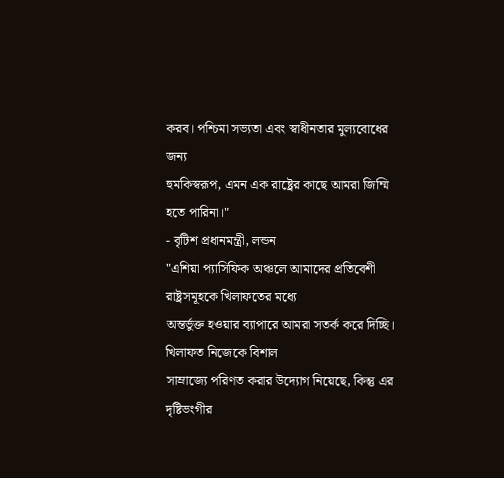করব। পশ্চিমা সভ্যতা এবং স্বাধীনতার মুল্যবোধের জন্য
হুমকিস্বরূপ, এমন এক রাষ্ট্রের কাছে আমরা জিম্মি হতে পারিনা।"
- বৃটিশ প্রধানমন্ত্রী, লন্ডন
"এশিয়া প্যাসিফিক অঞ্চলে আমাদের প্রতিবেশী রাষ্ট্রসমূহকে খিলাফতের মধ্যে
অন্তর্ভুক্ত হওয়ার ব্যাপারে আমরা সতর্ক করে দিচ্ছি। খিলাফত নিজেকে বিশাল
সাম্রাজ্যে পরিণত করার উদ্যোগ নিয়েছে, কিন্তু এর দৃষ্টিভংগীর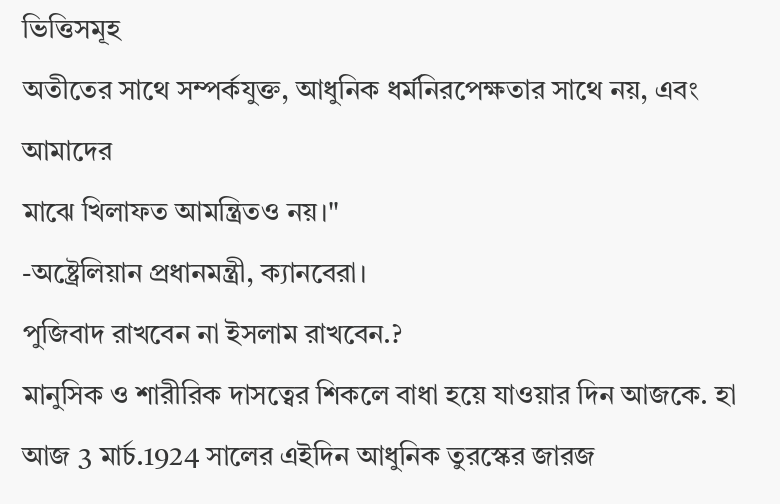ভিত্তিসমূহ
অতীতের সাথে সম্পর্কযুক্ত, আধুনিক ধর্মনিরপেক্ষতার সাথে নয়, এবং আমাদের
মাঝে খিলাফত আমন্ত্রিতও নয়।"
-অষ্ট্রেলিয়ান প্রধানমন্ত্রী, ক্যানবেরা।
পুজিবাদ রাখবেন না ইসলাম রাখবেন.?
মানুসিক ও শারীরিক দাসত্বের শিকলে বাধা হয়ে যাওয়ার দিন আজকে. হা আজ 3 মার্চ.1924 সালের এইদিন আধুনিক তুরস্কের জারজ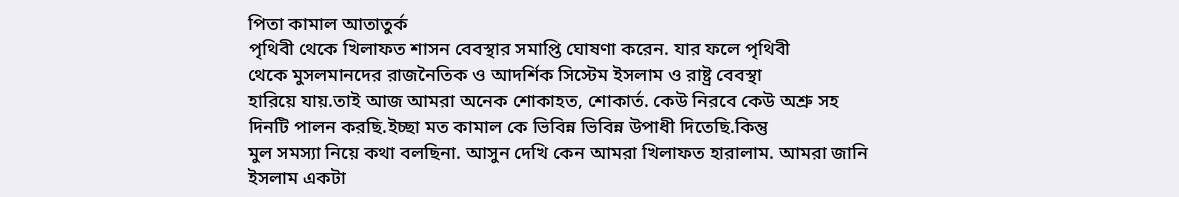পিতা কামাল আতাতুর্ক
পৃথিবী থেকে খিলাফত শাসন বেবস্থার সমাপ্তি ঘোষণা করেন. যার ফলে পৃথিবী
থেকে মুসলমানদের রাজনৈতিক ও আদর্শিক সিস্টেম ইসলাম ও রাষ্ট্র বেবস্থা
হারিয়ে যায়.তাই আজ আমরা অনেক শোকাহত, শোকার্ত. কেউ নিরবে কেউ অশ্রু সহ
দিনটি পালন করছি.ইচ্ছা মত কামাল কে ভিবিন্ন ভিবিন্ন উপাধী দিতেছি.কিন্তু
মুল সমস্যা নিয়ে কথা বলছিনা. আসুন দেখি কেন আমরা খিলাফত হারালাম. আমরা জানি
ইসলাম একটা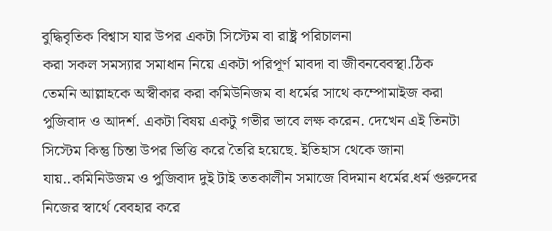বুদ্ধিবৃতিক বিশ্বাস যার উপর একটা সিস্টেম বা রাষ্ট্র পরিচালনা
করা সকল সমস্যার সমাধান নিয়ে একটা পরিপূর্ণ মাবদা বা জীবনবেবস্থা.ঠিক
তেমনি আল্লাহকে অস্বীকার করা কমিউনিজম বা ধর্মের সাথে কম্পোমাইজ করা
পুজিবাদ ও আদর্শ. একটা বিষয় একটু গভীর ভাবে লক্ষ করেন. দেখেন এই তিনটা
সিস্টেম কিন্তু চিন্তা উপর ভিত্তি করে তৈরি হয়েছে. ইতিহাস থেকে জানা
যায়..কমিনিউজম ও পুজিবাদ দুই টাই ততকালীন সমাজে বিদমান ধর্মের.ধর্ম গুরুদের
নিজের স্বার্থে বেবহার করে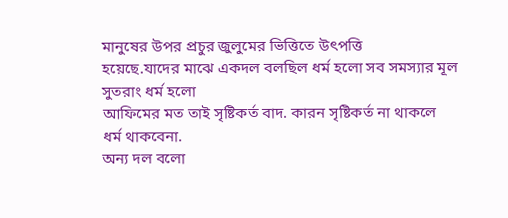মানুষের উপর প্রচুর জুলুমের ভিত্তিতে উৎপত্তি
হয়েছে.যাদের মাঝে একদল বলছিল ধর্ম হলো সব সমস্যার মূল সুতরাং ধর্ম হলো
আফিমের মত তাই সৃষ্টিকর্ত বাদ. কারন সৃষ্টিকর্ত না থাকলে ধর্ম থাকবেনা.
অন্য দল বলো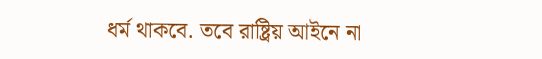ধর্ম থাকবে. তবে রাষ্ট্রিয় আইনে না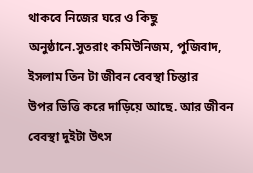থাকবে নিজের ঘরে ও কিছু
অনুষ্ঠানে.সুতরাং কমিউনিজম, পুজিবাদ, ইসলাম তিন টা জীবন বেবস্থা চিন্তার
উপর ভিত্তি করে দাড়িয়ে আছে. আর জীবন বেবস্থা দুইটা উৎস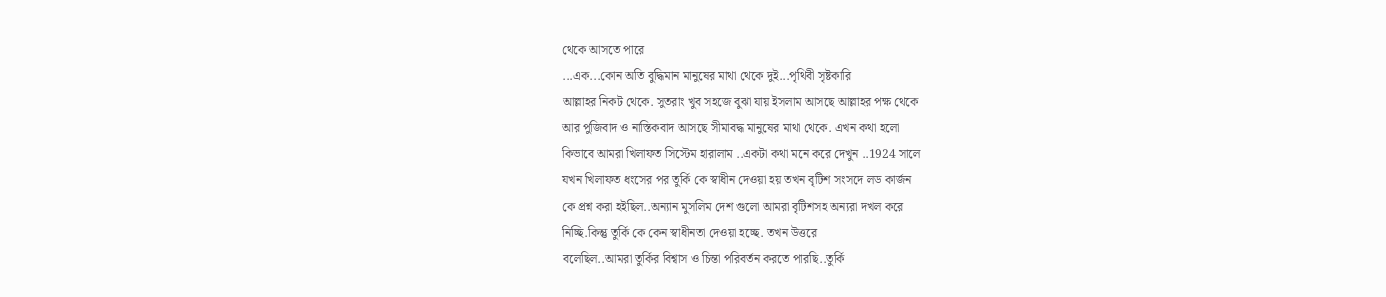থেকে আসতে পারে
...এক...কোন অতি বুদ্ধিমান মানুষের মাথা থেকে দুই...পৃথিবী সৃষ্টকারি
আল্লাহর নিকট থেকে. সুতরাং খুব সহজে বুঝা যায় ইসলাম আসছে আল্লাহর পক্ষ থেকে
আর পুজিবাদ ও নাস্তিকবাদ আসছে সীমাবদ্ধ মানুষের মাথা থেকে. এখন কথা হলো
কিভাবে আমরা খিলাফত সিস্টেম হারালাম ..একটা কথা মনে করে দেখুন ..1924 সালে
যখন খিলাফত ধংসের পর তুর্কি কে স্বাধীন দেওয়া হয় তখন বৃটিশ সংসদে লড কার্জন
কে প্রশ্ন করা হইছিল..অন্যান মুসলিম দেশ গুলো আমরা বৃটিশসহ অন্যরা দখল করে
নিচ্ছি.কিন্তু তুর্কি কে কেন স্বাধীনতা দেওয়া হচ্ছে. তখন উত্তরে
বলেছিল..আমরা তুর্কির বিশ্বাস ও চিন্তা পরিবর্তন করতে পারছি..তুর্কি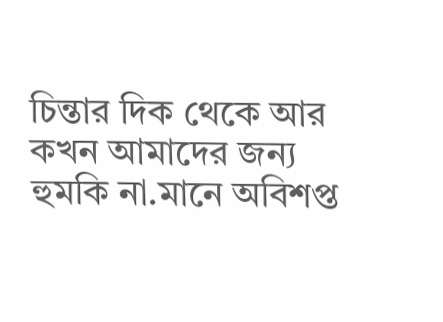চিন্তার দিক থেকে আর কখন আমাদের জন্য হুমকি না.মানে অবিশপ্ত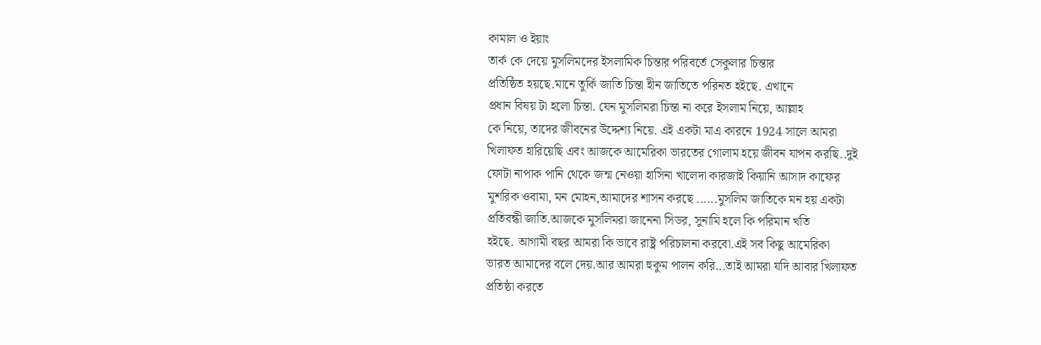কামাল ও ইয়াং
তার্ক কে দেয়ে মুসলিমদের ইসলামিক চিন্তার পরিবর্তে সেকুলার চিন্তার
প্রতিষ্ঠিত হয়ছে.মানে তুর্কি জাতি চিন্তা হীন জাতিতে পরিনত হইছে. এখানে
প্রধান বিষয় টা হলো চিন্তা. যেন মুসলিমরা চিন্তা না করে ইসলাম নিয়ে, আল্লাহ
কে নিয়ে, তাদের জীবনের উদ্দেশ্য নিয়ে. এই একটা মাএ কারনে 1924 সালে আমরা
খিলাফত হারিয়েছি এবং আজকে আমেরিকা ভারতের গোলাম হয়ে জীবন যাপন করছি..দুই
ফোটা নাপাক পানি থেকে জন্ম নেওয়া হাসিনা খালেদা কারজাই কিয়ানি আসাদ কাফের
মুশরিক ওবামা, মন মোহন,আমাদের শাসন করছে ......মুসলিম জাতিকে মন হয় একটা
প্রতিবন্ধী জাতি.আজকে মুসলিমরা জানেনা সিডর, সুনামি হলে কি পরিমান খতি
হইছে. আগামী বছর আমরা কি ভাবে রাষ্ট্র পরিচালনা করবো.এই সব কিছু আমেরিকা
ভারত আমাদের বলে দেয়.আর আমরা হুকুম পালন করি...তাই আমরা যদি আবার খিলাফত
প্রতিষ্ঠা করতে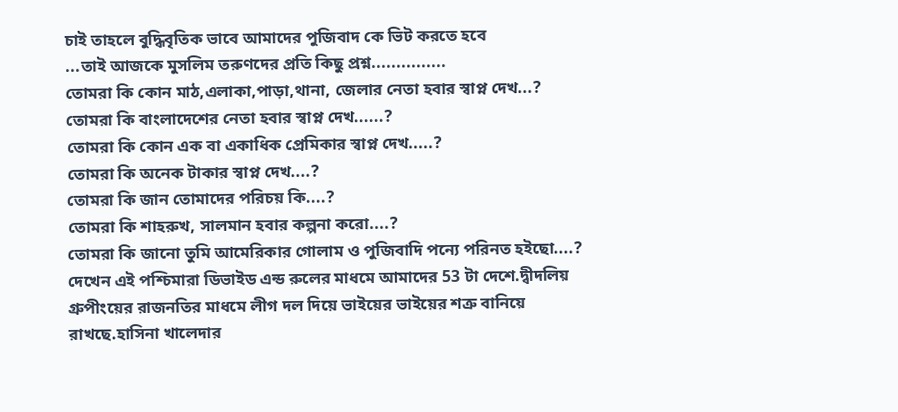চাই তাহলে বুদ্ধিবৃতিক ভাবে আমাদের পুজিবাদ কে ভিট করতে হবে
...তাই আজকে মুসলিম তরুণদের প্রতি কিছু প্রশ্ন...............
তোমরা কি কোন মাঠ,এলাকা,পাড়া,থানা, জেলার নেতা হবার স্বাপ্ন দেখ...?
তোমরা কি বাংলাদেশের নেতা হবার স্বাপ্ন দেখ......?
তোমরা কি কোন এক বা একাধিক প্রেমিকার স্বাপ্ন দেখ.....?
তোমরা কি অনেক টাকার স্বাপ্ন দেখ....?
তোমরা কি জান তোমাদের পরিচয় কি....?
তোমরা কি শাহরুখ, সালমান হবার কল্পনা করো....?
তোমরা কি জানো তুমি আমেরিকার গোলাম ও পুজিবাদি পন্যে পরিনত হইছো....?
দেখেন এই পশ্চিমারা ডিভাইড এন্ড রুলের মাধমে আমাদের 53 টা দেশে.দ্বীদলিয়
গ্রুপীংয়ের রাজনতির মাধমে লীগ দল দিয়ে ভাইয়ের ভাইয়ের শত্রু বানিয়ে
রাখছে.হাসিনা খালেদার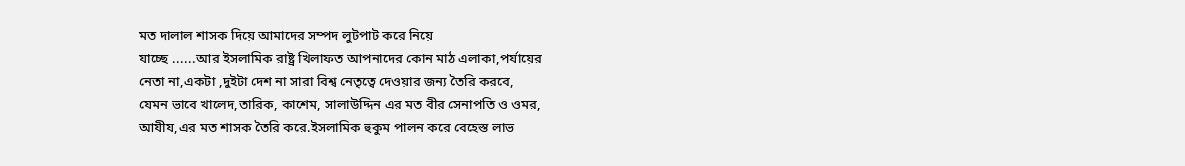মত দালাল শাসক দিয়ে আমাদের সম্পদ লুটপাট করে নিয়ে
যাচ্ছে ......আর ইসলামিক রাষ্ট্র খিলাফত আপনাদের কোন মাঠ এলাকা,পর্যায়ের
নেতা না,একটা ,দুইটা দেশ না সারা বিশ্ব নেতৃত্বে দেওয়ার জন্য তৈরি করবে,
যেমন ভাবে খালেদ,তারিক, কাশেম, সালাউদ্দিন এর মত বীর সেনাপতি ও ওমর,
আযীয,এর মত শাসক তৈরি করে.ইসলামিক হুকুম পালন করে বেহেস্ত লাভ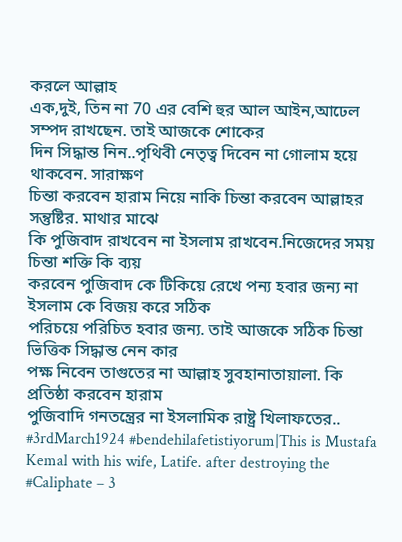করলে আল্লাহ
এক,দুই, তিন না 70 এর বেশি হুর আল আইন,আঢেল সম্পদ রাখছেন. তাই আজকে শোকের
দিন সিদ্ধান্ত নিন..পৃথিবী নেতৃত্ব দিবেন না গোলাম হয়ে থাকবেন. সারাক্ষণ
চিন্তা করবেন হারাম নিয়ে নাকি চিন্তা করবেন আল্লাহর সন্তুষ্টির. মাথার মাঝে
কি পুজিবাদ রাখবেন না ইসলাম রাখবেন.নিজেদের সময় চিন্তা শক্তি কি ব্যয়
করবেন পুজিবাদ কে টিকিয়ে রেখে পন্য হবার জন্য না ইসলাম কে বিজয় করে সঠিক
পরিচয়ে পরিচিত হবার জন্য. তাই আজকে সঠিক চিন্তা ভিত্তিক সিদ্ধান্ত নেন কার
পক্ষ নিবেন তাগুতের না আল্লাহ সুবহানাতায়ালা. কি প্রতিষ্ঠা করবেন হারাম
পুজিবাদি গনতন্ত্রের না ইসলামিক রাষ্ট্র খিলাফতের..
#3rdMarch1924 #bendehilafetistiyorum|This is Mustafa Kemal with his wife, Latife. after destroying the #Caliphate – 3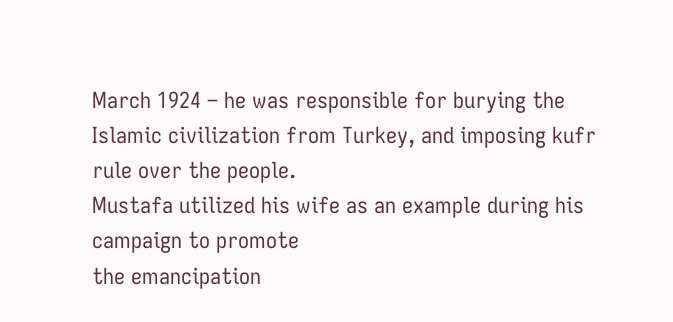March 1924 – he was responsible for burying the Islamic civilization from Turkey, and imposing kufr rule over the people.
Mustafa utilized his wife as an example during his campaign to promote
the emancipation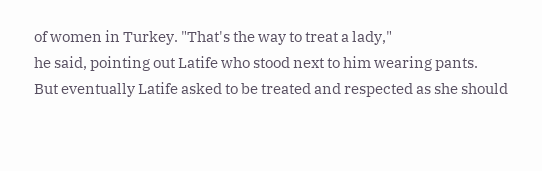of women in Turkey. "That's the way to treat a lady,"
he said, pointing out Latife who stood next to him wearing pants.
But eventually Latife asked to be treated and respected as she should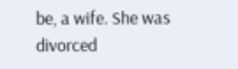be, a wife. She was divorced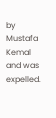by Mustafa Kemal and was expelled.